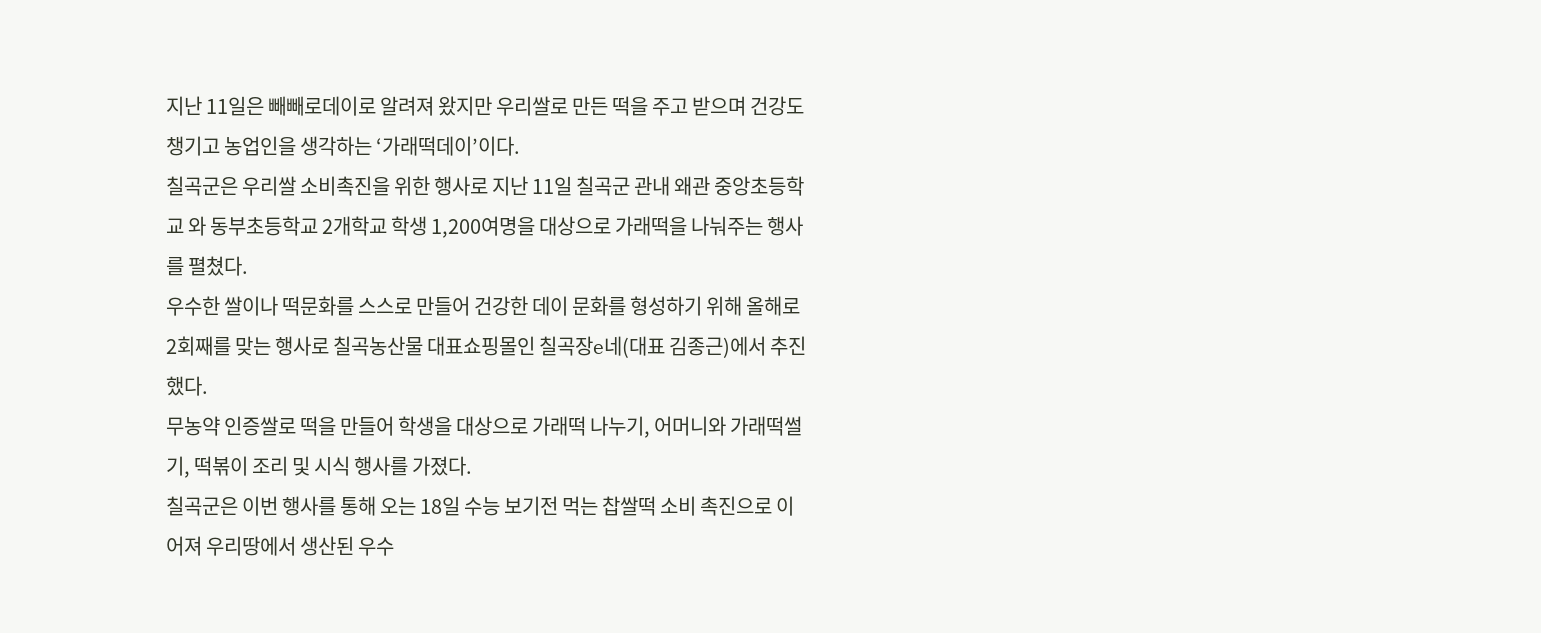지난 11일은 빼빼로데이로 알려져 왔지만 우리쌀로 만든 떡을 주고 받으며 건강도 챙기고 농업인을 생각하는 ‘가래떡데이’이다.
칠곡군은 우리쌀 소비촉진을 위한 행사로 지난 11일 칠곡군 관내 왜관 중앙초등학교 와 동부초등학교 2개학교 학생 1,200여명을 대상으로 가래떡을 나눠주는 행사를 펼쳤다.
우수한 쌀이나 떡문화를 스스로 만들어 건강한 데이 문화를 형성하기 위해 올해로 2회째를 맞는 행사로 칠곡농산물 대표쇼핑몰인 칠곡장e네(대표 김종근)에서 추진했다.
무농약 인증쌀로 떡을 만들어 학생을 대상으로 가래떡 나누기, 어머니와 가래떡썰기, 떡볶이 조리 및 시식 행사를 가졌다.
칠곡군은 이번 행사를 통해 오는 18일 수능 보기전 먹는 찹쌀떡 소비 촉진으로 이어져 우리땅에서 생산된 우수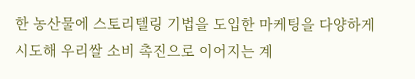한 농산물에 스토리텔링 기법을 도입한 마케팅을 다양하게 시도해 우리쌀 소비 촉진으로 이어지는 계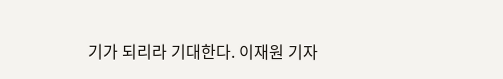기가 되리라 기대한다. 이재원 기자